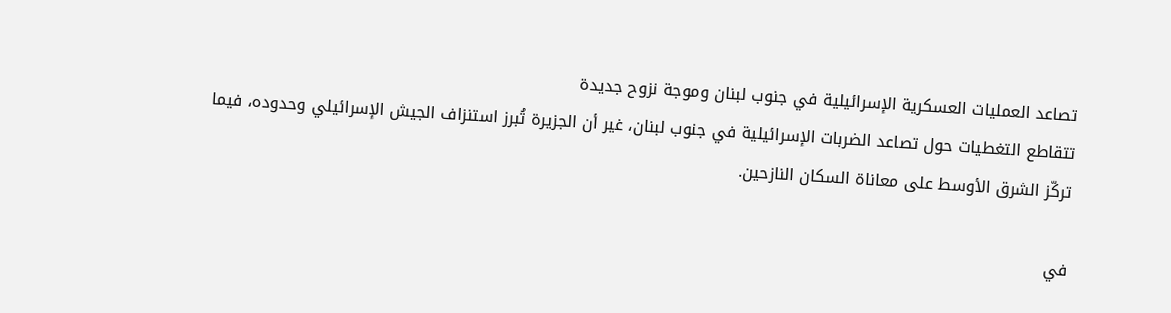تصاعد العمليات العسكرية الإسرائيلية في جنوب لبنان وموجة نزوح جديدة
تتقاطع التغطيات حول تصاعد الضربات الإسرائيلية في جنوب لبنان، غير أن الجزيرة تُبرز استنزاف الجيش الإسرائيلي وحدوده، فيما تركّز الشرق الأوسط على معاناة السكان النازحين.

في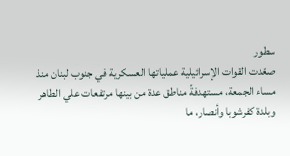سطور
صعّدت القوات الإسرائيلية عملياتها العسكرية في جنوب لبنان منذ مساء الجمعة، مستهدفةً مناطق عدة من بينها مرتفعات علي الطاهر وبلدة كفرشوبا وأنصار، ما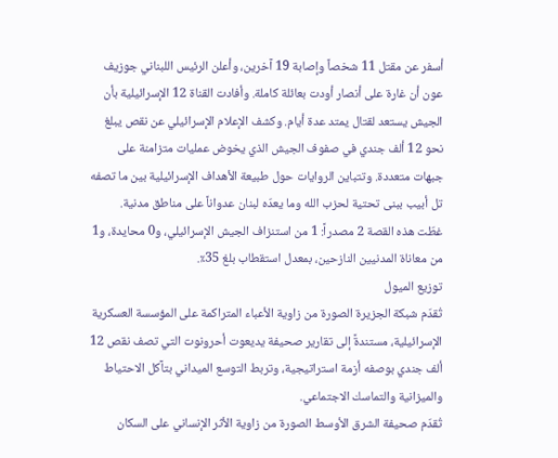أسفر عن مقتل 11 شخصاً وإصابة 19 آخرين، وأعلن الرئيس اللبناني جوزيف عون أن غارة على أنصار أودت بعائلة كاملة. وأفادت القناة 12 الإسرائيلية بأن الجيش يستعد لقتال يمتد عدة أيام. وكشف الإعلام الإسرائيلي عن نقص يبلغ نحو 12 ألف جندي في صفوف الجيش الذي يخوض عمليات متزامنة على جبهات متعددة. وتتباين الروايات حول طبيعة الأهداف الإسرائيلية بين ما تصفه تل أبيب ببنى تحتية لحزب الله وما يعدّه لبنان عدواناً على مناطق مدنية.
غطّت هذه القصة 2 مصدراً: 1 من استنزاف الجيش الإسرائيلي، و0 محايدة، و1 من معاناة المدنيين النازحين، بمعدل استقطاب بلغ 35٪.
توزيع الميول
تُقدّم شبكة الجزيرة الصورة من زاوية الأعباء المتراكمة على المؤسسة العسكرية الإسرائيلية، مستندةً إلى تقارير صحيفة يديعوت أحرونوت التي تصف نقص 12 ألف جندي بوصفه أزمة استراتيجية، وتربط التوسع الميداني بتآكل الاحتياط والميزانية والتماسك الاجتماعي.
تُقدّم صحيفة الشرق الأوسط الصورة من زاوية الأثر الإنساني على السكان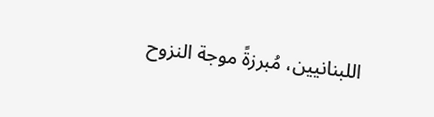اللبنانيين، مُبرزةً موجة النزوح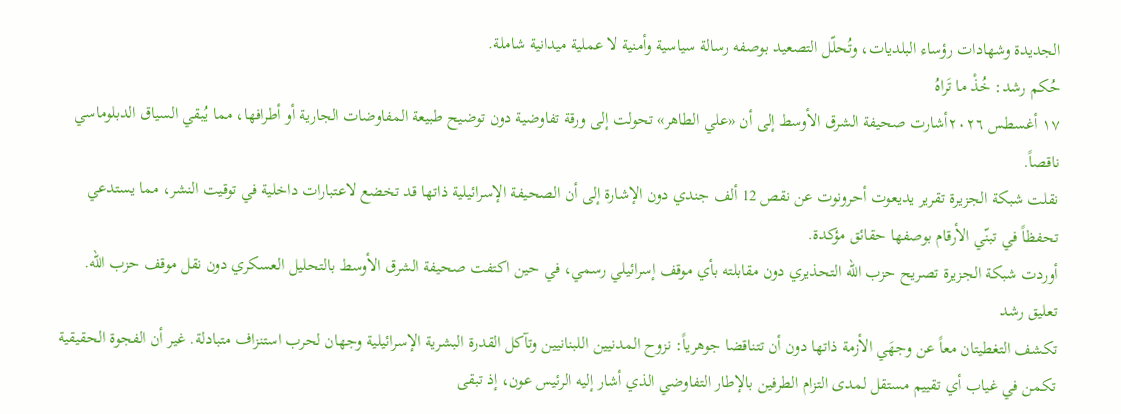الجديدة وشهادات رؤساء البلديات، وتُحلّل التصعيد بوصفه رسالة سياسية وأمنية لا عملية ميدانية شاملة.
حُكم رشد: خُذْ ما تَراهُ
١٧ أغسطس ٢٠٢٦أشارت صحيفة الشرق الأوسط إلى أن «علي الطاهر» تحولت إلى ورقة تفاوضية دون توضيح طبيعة المفاوضات الجارية أو أطرافها، مما يُبقي السياق الدبلوماسي ناقصاً.
نقلت شبكة الجزيرة تقرير يديعوت أحرونوت عن نقص 12 ألف جندي دون الإشارة إلى أن الصحيفة الإسرائيلية ذاتها قد تخضع لاعتبارات داخلية في توقيت النشر، مما يستدعي تحفظاً في تبنّي الأرقام بوصفها حقائق مؤكدة.
أوردت شبكة الجزيرة تصريح حزب الله التحذيري دون مقابلته بأي موقف إسرائيلي رسمي، في حين اكتفت صحيفة الشرق الأوسط بالتحليل العسكري دون نقل موقف حزب الله.
تعليق رشد
تكشف التغطيتان معاً عن وجهَي الأزمة ذاتها دون أن تتناقضا جوهرياً: نزوح المدنيين اللبنانيين وتآكل القدرة البشرية الإسرائيلية وجهان لحرب استنزاف متبادلة. غير أن الفجوة الحقيقية تكمن في غياب أي تقييم مستقل لمدى التزام الطرفين بالإطار التفاوضي الذي أشار إليه الرئيس عون، إذ تبقى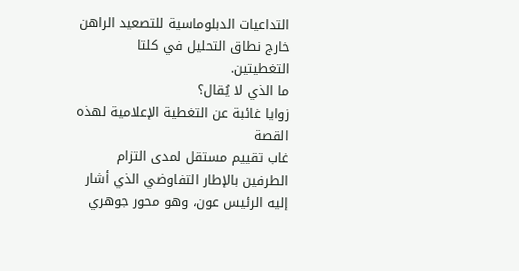التداعيات الدبلوماسية للتصعيد الراهن خارج نطاق التحليل في كلتا التغطيتين.
ما الذي لا يُقال؟
زوايا غائبة عن التغطية الإعلامية لهذه القصة
غاب تقييم مستقل لمدى التزام الطرفين بالإطار التفاوضي الذي أشار إليه الرئيس عون، وهو محور جوهري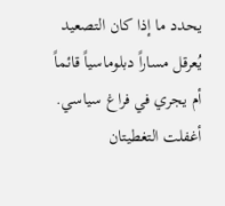يحدد ما إذا كان التصعيد يُعرقل مساراً دبلوماسياً قائماً أم يجري في فراغ سياسي.
أغفلت التغطيتان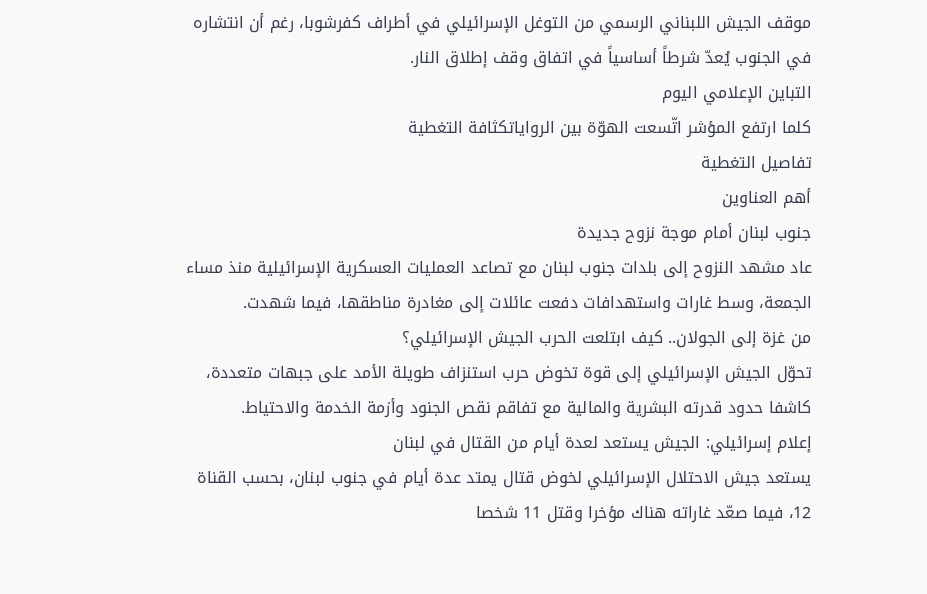موقف الجيش اللبناني الرسمي من التوغل الإسرائيلي في أطراف كفرشوبا، رغم أن انتشاره في الجنوب يُعدّ شرطاً أساسياً في اتفاق وقف إطلاق النار.
التباين الإعلامي اليوم
كلما ارتفع المؤشر اتّسعت الهوّة بين الرواياتكثافة التغطية
تفاصيل التغطية
أهم العناوين
جنوب لبنان أمام موجة نزوح جديدة
عاد مشهد النزوح إلى بلدات جنوب لبنان مع تصاعد العمليات العسكرية الإسرائيلية منذ مساء الجمعة، وسط غارات واستهدافات دفعت عائلات إلى مغادرة مناطقها، فيما شهدت.
من غزة إلى الجولان.. كيف ابتلعت الحرب الجيش الإسرائيلي؟
تحوّل الجيش الإسرائيلي إلى قوة تخوض حرب استنزاف طويلة الأمد على جبهات متعددة، كاشفا حدود قدرته البشرية والمالية مع تفاقم نقص الجنود وأزمة الخدمة والاحتياط.
إعلام إسرائيلي: الجيش يستعد لعدة أيام من القتال في لبنان
يستعد جيش الاحتلال الإسرائيلي لخوض قتال يمتد عدة أيام في جنوب لبنان، بحسب القناة 12، فيما صعّد غاراته هناك مؤخرا وقتل 11 شخصا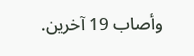وأصاب 19 آخرين.